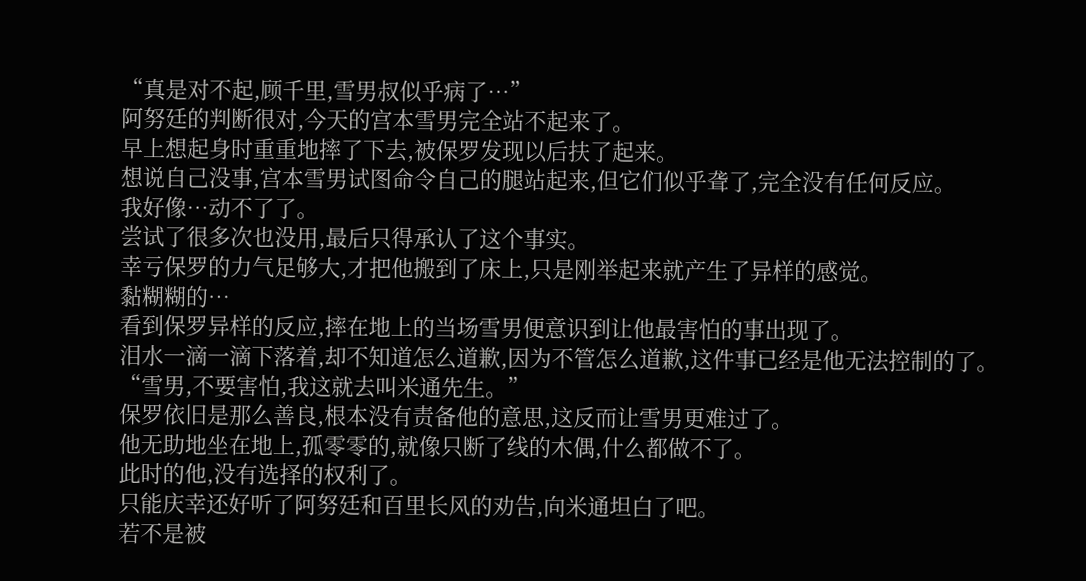“真是对不起,顾千里,雪男叔似乎病了…”
阿努廷的判断很对,今天的宫本雪男完全站不起来了。
早上想起身时重重地摔了下去,被保罗发现以后扶了起来。
想说自己没事,宫本雪男试图命令自己的腿站起来,但它们似乎聋了,完全没有任何反应。
我好像…动不了了。
尝试了很多次也没用,最后只得承认了这个事实。
幸亏保罗的力气足够大,才把他搬到了床上,只是刚举起来就产生了异样的感觉。
黏糊糊的…
看到保罗异样的反应,摔在地上的当场雪男便意识到让他最害怕的事出现了。
泪水一滴一滴下落着,却不知道怎么道歉,因为不管怎么道歉,这件事已经是他无法控制的了。
“雪男,不要害怕,我这就去叫米通先生。”
保罗依旧是那么善良,根本没有责备他的意思,这反而让雪男更难过了。
他无助地坐在地上,孤零零的,就像只断了线的木偶,什么都做不了。
此时的他,没有选择的权利了。
只能庆幸还好听了阿努廷和百里长风的劝告,向米通坦白了吧。
若不是被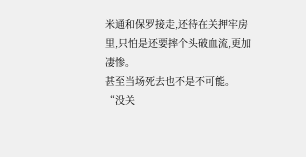米通和保罗接走,还待在关押牢房里,只怕是还要摔个头破血流,更加凄惨。
甚至当场死去也不是不可能。
“没关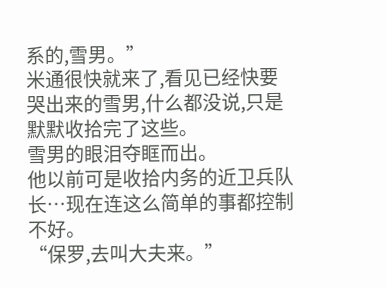系的,雪男。”
米通很快就来了,看见已经快要哭出来的雪男,什么都没说,只是默默收拾完了这些。
雪男的眼泪夺眶而出。
他以前可是收拾内务的近卫兵队长…现在连这么简单的事都控制不好。
“保罗,去叫大夫来。”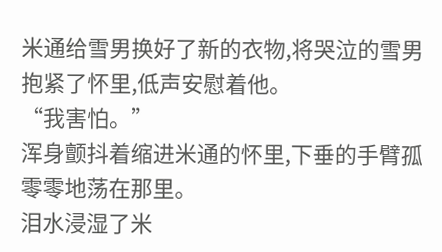米通给雪男换好了新的衣物,将哭泣的雪男抱紧了怀里,低声安慰着他。
“我害怕。”
浑身颤抖着缩进米通的怀里,下垂的手臂孤零零地荡在那里。
泪水浸湿了米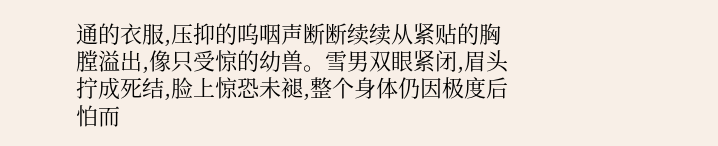通的衣服,压抑的呜咽声断断续续从紧贴的胸膛溢出,像只受惊的幼兽。雪男双眼紧闭,眉头拧成死结,脸上惊恐未褪,整个身体仍因极度后怕而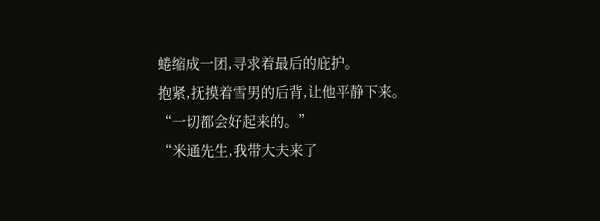蜷缩成一团,寻求着最后的庇护。
抱紧,抚摸着雪男的后背,让他平静下来。
“一切都会好起来的。”
“米通先生,我带大夫来了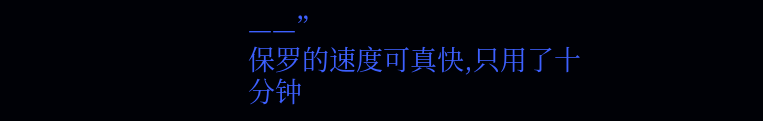——”
保罗的速度可真快,只用了十分钟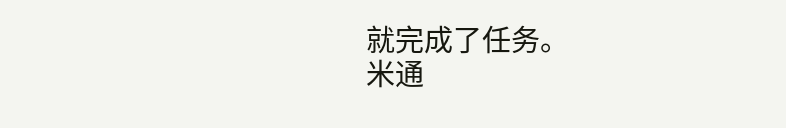就完成了任务。
米通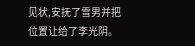见状,安抚了雪男并把位置让给了李光阴。